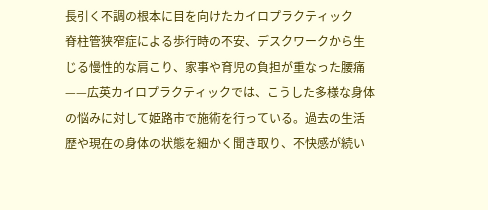長引く不調の根本に目を向けたカイロプラクティック
脊柱管狭窄症による歩行時の不安、デスクワークから生じる慢性的な肩こり、家事や育児の負担が重なった腰痛——広英カイロプラクティックでは、こうした多様な身体の悩みに対して姫路市で施術を行っている。過去の生活歴や現在の身体の状態を細かく聞き取り、不快感が続い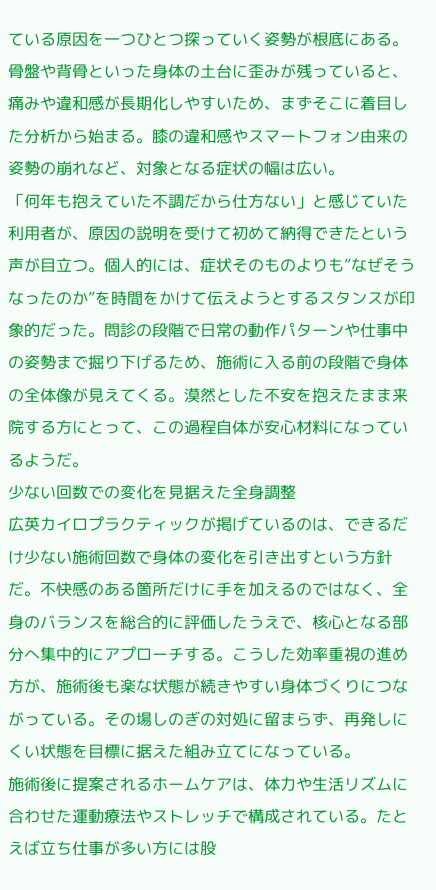ている原因を一つひとつ探っていく姿勢が根底にある。骨盤や背骨といった身体の土台に歪みが残っていると、痛みや違和感が長期化しやすいため、まずそこに着目した分析から始まる。膝の違和感やスマートフォン由来の姿勢の崩れなど、対象となる症状の幅は広い。
「何年も抱えていた不調だから仕方ない」と感じていた利用者が、原因の説明を受けて初めて納得できたという声が目立つ。個人的には、症状そのものよりも”なぜそうなったのか”を時間をかけて伝えようとするスタンスが印象的だった。問診の段階で日常の動作パターンや仕事中の姿勢まで掘り下げるため、施術に入る前の段階で身体の全体像が見えてくる。漠然とした不安を抱えたまま来院する方にとって、この過程自体が安心材料になっているようだ。
少ない回数での変化を見据えた全身調整
広英カイロプラクティックが掲げているのは、できるだけ少ない施術回数で身体の変化を引き出すという方針だ。不快感のある箇所だけに手を加えるのではなく、全身のバランスを総合的に評価したうえで、核心となる部分へ集中的にアプローチする。こうした効率重視の進め方が、施術後も楽な状態が続きやすい身体づくりにつながっている。その場しのぎの対処に留まらず、再発しにくい状態を目標に据えた組み立てになっている。
施術後に提案されるホームケアは、体力や生活リズムに合わせた運動療法やストレッチで構成されている。たとえば立ち仕事が多い方には股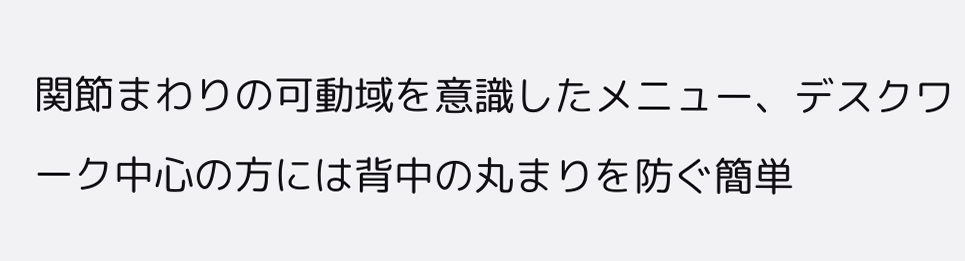関節まわりの可動域を意識したメニュー、デスクワーク中心の方には背中の丸まりを防ぐ簡単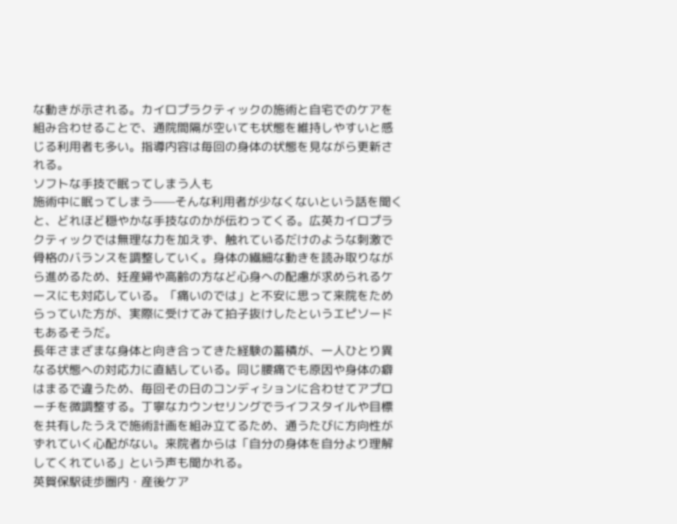な動きが示される。カイロプラクティックの施術と自宅でのケアを組み合わせることで、通院間隔が空いても状態を維持しやすいと感じる利用者も多い。指導内容は毎回の身体の状態を見ながら更新される。
ソフトな手技で眠ってしまう人も
施術中に眠ってしまう——そんな利用者が少なくないという話を聞くと、どれほど穏やかな手技なのかが伝わってくる。広英カイロプラクティックでは無理な力を加えず、触れているだけのような刺激で骨格のバランスを調整していく。身体の繊細な動きを読み取りながら進めるため、妊産婦や高齢の方など心身への配慮が求められるケースにも対応している。「痛いのでは」と不安に思って来院をためらっていた方が、実際に受けてみて拍子抜けしたというエピソードもあるそうだ。
長年さまざまな身体と向き合ってきた経験の蓄積が、一人ひとり異なる状態への対応力に直結している。同じ腰痛でも原因や身体の癖はまるで違うため、毎回その日のコンディションに合わせてアプローチを微調整する。丁寧なカウンセリングでライフスタイルや目標を共有したうえで施術計画を組み立てるため、通うたびに方向性がずれていく心配がない。来院者からは「自分の身体を自分より理解してくれている」という声も聞かれる。
英賀保駅徒歩圏内・産後ケア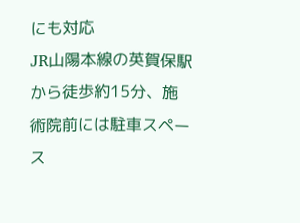にも対応
JR山陽本線の英賀保駅から徒歩約15分、施術院前には駐車スペース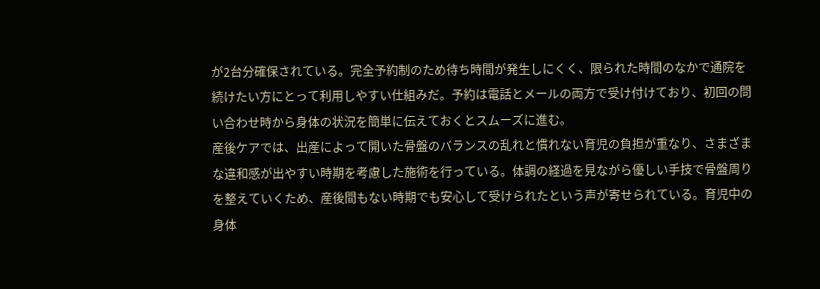が2台分確保されている。完全予約制のため待ち時間が発生しにくく、限られた時間のなかで通院を続けたい方にとって利用しやすい仕組みだ。予約は電話とメールの両方で受け付けており、初回の問い合わせ時から身体の状況を簡単に伝えておくとスムーズに進む。
産後ケアでは、出産によって開いた骨盤のバランスの乱れと慣れない育児の負担が重なり、さまざまな違和感が出やすい時期を考慮した施術を行っている。体調の経過を見ながら優しい手技で骨盤周りを整えていくため、産後間もない時期でも安心して受けられたという声が寄せられている。育児中の身体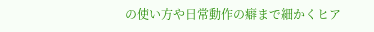の使い方や日常動作の癖まで細かくヒア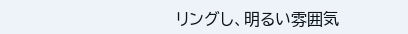リングし、明るい雰囲気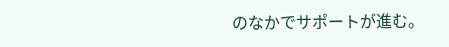のなかでサポートが進む。